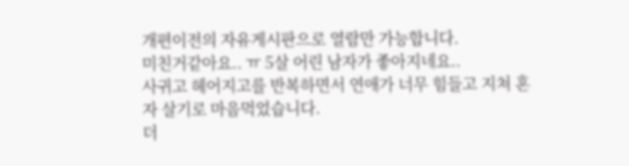개편이전의 자유게시판으로 열람만 가능합니다.
미친거같아요.. ㅠ 5살 어린 남자가 좋아지네요..
사귀고 헤어지고를 반복하면서 연애가 너무 힘들고 지쳐 혼자 살기로 마음먹었습니다.
더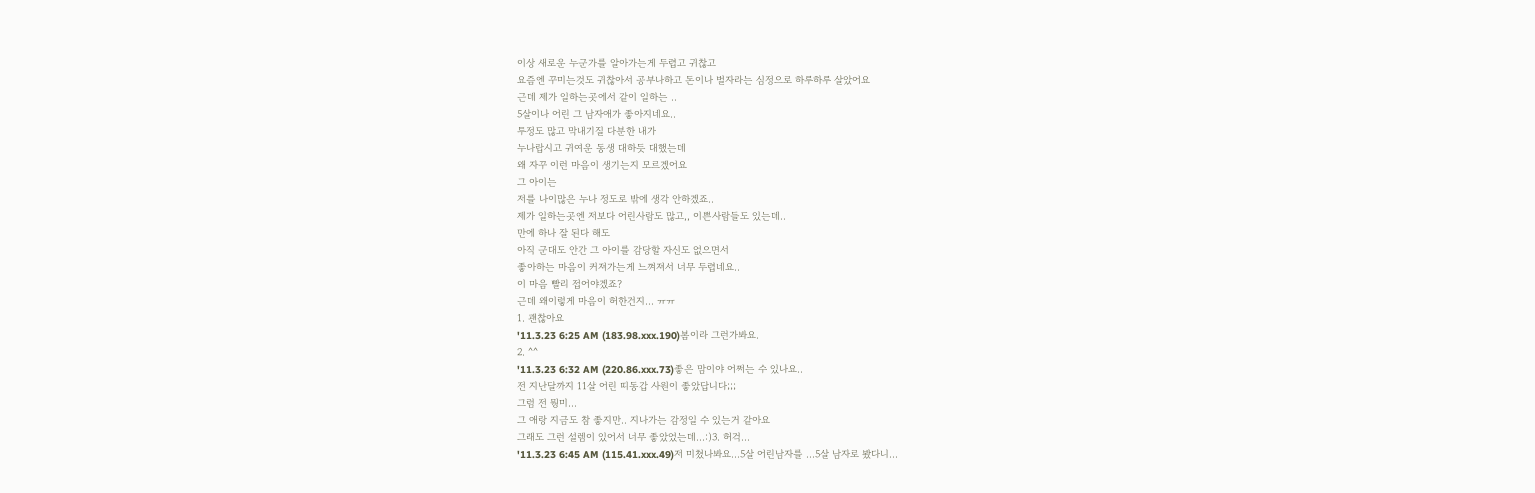이상 새로운 누군가를 알아가는게 두렵고 귀찮고
요즘엔 꾸미는것도 귀찮아서 공부나하고 돈이나 벌자라는 심정으로 하루하루 살았어요
근데 제가 일하는곳에서 같이 일하는 ..
5살이나 어린 그 남자애가 좋아지네요..
투정도 많고 막내기질 다분한 내가
누나랍시고 귀여운 동생 대하듯 대했는데
왜 자꾸 이런 마음이 생기는지 모르겠어요
그 아이는
저를 나이많은 누나 정도로 밖에 생각 안하겠죠..
제가 일하는곳엔 저보다 어린사람도 많고,, 이쁜사람들도 있는데..
만에 하나 잘 된다 해도
아직 군대도 안간 그 아이를 감당할 자신도 없으면서
좋아하는 마음이 커져가는게 느껴져서 너무 두렵네요..
이 마음 빨리 접어야겠죠?
근데 왜이렇게 마음이 허한건지... ㅠㅠ
1. 괜찮아요
'11.3.23 6:25 AM (183.98.xxx.190)봄이라 그런가봐요.
2. ^^
'11.3.23 6:32 AM (220.86.xxx.73)좋은 맘이야 어쩌는 수 있나요..
전 지난달까지 11살 어린 띠동갑 사원이 좋았답니다;;;
그럼 전 뭥미...
그 애랑 지금도 참 좋지만.. 지나가는 감정일 수 있는거 같아요
그래도 그런 설렘이 있어서 너무 좋았었는데...:)3. 허걱...
'11.3.23 6:45 AM (115.41.xxx.49)저 미쳤나봐요...5살 어린남자를 ...5살 남자로 봤다니...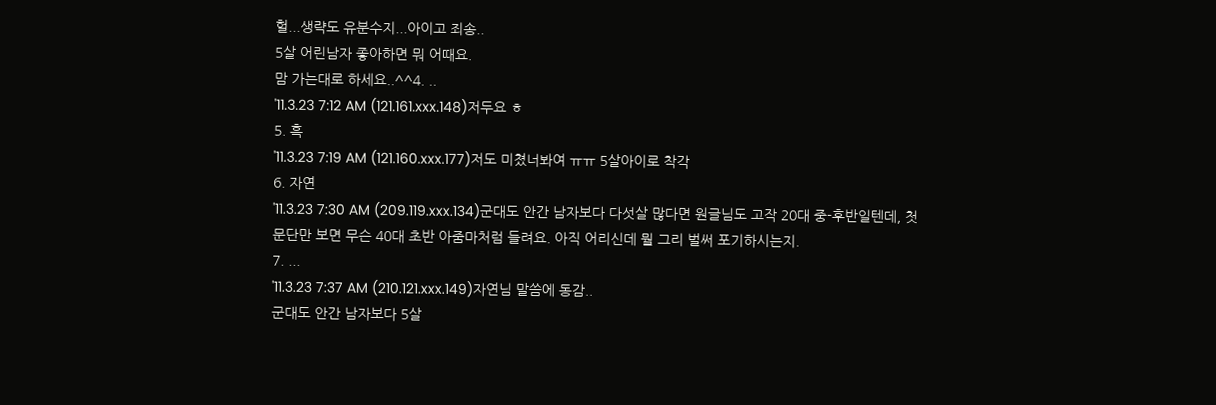헐...생략도 유분수지...아이고 죄송..
5살 어린남자 좋아하면 뭐 어때요.
맘 가는대로 하세요..^^4. ..
'11.3.23 7:12 AM (121.161.xxx.148)저두요 ㅎ
5. 흑
'11.3.23 7:19 AM (121.160.xxx.177)저도 미쳤너봐여 ㅠㅠ 5살아이로 착각
6. 자연
'11.3.23 7:30 AM (209.119.xxx.134)군대도 안간 남자보다 다섯살 많다면 원글님도 고작 20대 중-후반일텐데, 첫문단만 보면 무슨 40대 초반 아줌마처럼 들려요. 아직 어리신데 뭘 그리 벌써 포기하시는지.
7. ...
'11.3.23 7:37 AM (210.121.xxx.149)자연님 말씀에 동감..
군대도 안간 남자보다 5살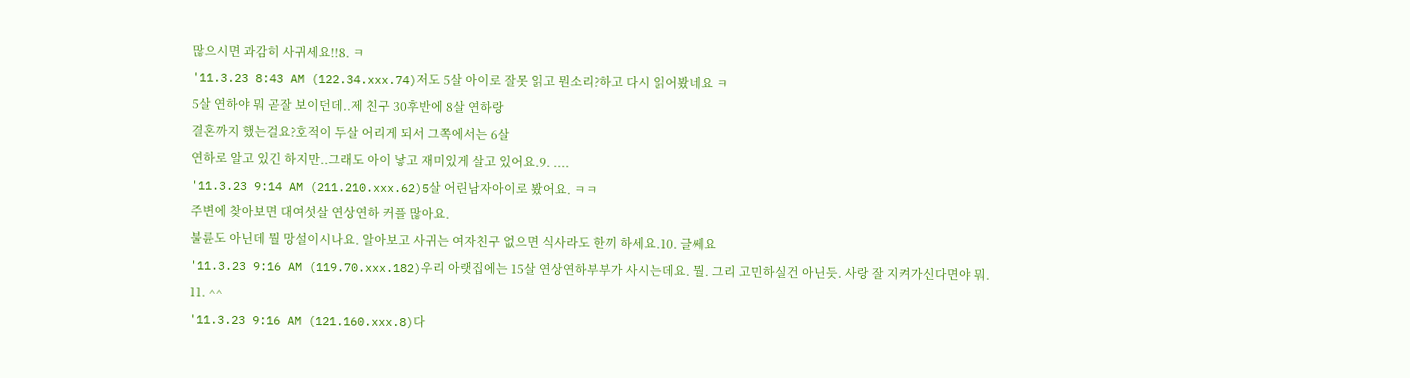많으시면 과감히 사귀세요!!8. ㅋ
'11.3.23 8:43 AM (122.34.xxx.74)저도 5살 아이로 잘못 읽고 뭔소리?하고 다시 읽어봤네요 ㅋ
5살 연하야 뭐 곧잘 보이던데..제 친구 30후반에 8살 연하랑
결혼까지 했는걸요?호적이 두살 어리게 되서 그쪽에서는 6살
연하로 알고 있긴 하지만..그래도 아이 낳고 재미있게 살고 있어요.9. ....
'11.3.23 9:14 AM (211.210.xxx.62)5살 어린남자아이로 봤어요. ㅋㅋ
주변에 찾아보면 대여섯살 연상연하 커플 많아요.
불륜도 아닌데 뭘 망설이시나요. 알아보고 사귀는 여자친구 없으면 식사라도 한끼 하세요.10. 글쎄요
'11.3.23 9:16 AM (119.70.xxx.182)우리 아랫집에는 15살 연상연하부부가 사시는데요. 뭘. 그리 고민하실건 아닌듯. 사랑 잘 지켜가신다면야 뭐.
11. ^^
'11.3.23 9:16 AM (121.160.xxx.8)다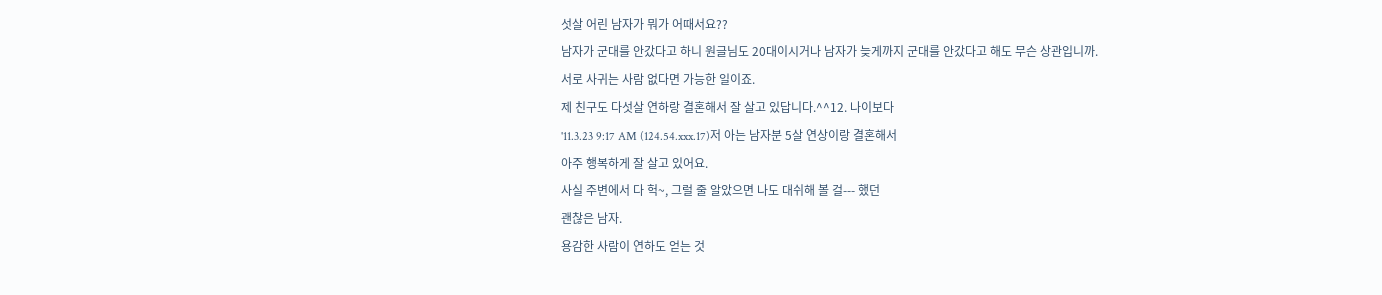섯살 어린 남자가 뭐가 어때서요??
남자가 군대를 안갔다고 하니 원글님도 20대이시거나 남자가 늦게까지 군대를 안갔다고 해도 무슨 상관입니까.
서로 사귀는 사람 없다면 가능한 일이죠.
제 친구도 다섯살 연하랑 결혼해서 잘 살고 있답니다.^^12. 나이보다
'11.3.23 9:17 AM (124.54.xxx.17)저 아는 남자분 5살 연상이랑 결혼해서
아주 행복하게 잘 살고 있어요.
사실 주변에서 다 헉~, 그럴 줄 알았으면 나도 대쉬해 볼 걸--- 했던
괜찮은 남자.
용감한 사람이 연하도 얻는 것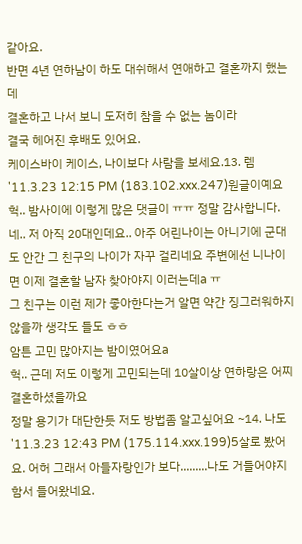같아요.
반면 4년 연하남이 하도 대쉬해서 연애하고 결혼까지 했는데
결혼하고 나서 보니 도저히 참을 수 없는 놈이라
결국 헤어진 후배도 있어요.
케이스바이 케이스, 나이보다 사람을 보세요.13. 렘
'11.3.23 12:15 PM (183.102.xxx.247)원글이예요
헉.. 밤사이에 이렇게 많은 댓글이 ㅠㅠ 정말 감사합니다.
네.. 저 아직 20대인데요.. 아주 어린나이는 아니기에 군대도 안간 그 친구의 나이가 자꾸 걸리네요 주변에선 니나이면 이제 결혼할 남자 찾아야지 이러는데a ㅠ
그 친구는 이런 제가 좋아한다는거 알면 약간 징그러워하지 않을까 생각도 들도 ㅎㅎ
암튼 고민 많아지는 밤이였어요a
헉.. 근데 저도 이렇게 고민되는데 10살이상 연하랑은 어찌 결혼하셨을까요
정말 용기가 대단한듯 저도 방법좀 알고싶어요 ~14. 나도
'11.3.23 12:43 PM (175.114.xxx.199)5살로 봤어요. 어허 그래서 아들자랑인가 보다.........나도 거들어야지 함서 들어왔네요.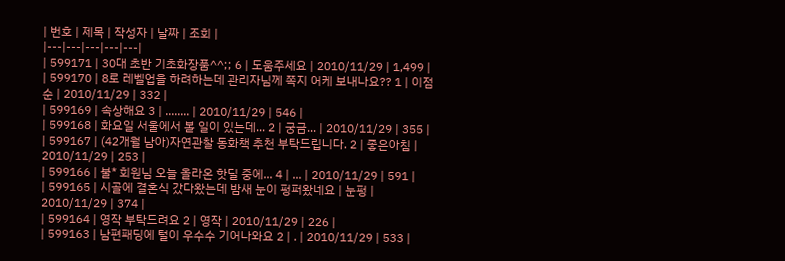| 번호 | 제목 | 작성자 | 날짜 | 조회 |
|---|---|---|---|---|
| 599171 | 30대 초반 기초화장품^^;; 6 | 도움주세요 | 2010/11/29 | 1,499 |
| 599170 | 8로 레벨업을 하려하는데 관리자님께 쪽지 어케 보내나요?? 1 | 이점순 | 2010/11/29 | 332 |
| 599169 | 속상해요 3 | ........ | 2010/11/29 | 546 |
| 599168 | 화요일 서울에서 볼 일이 있는데... 2 | 궁금... | 2010/11/29 | 355 |
| 599167 | (42개월 남아)자연관찰 동화책 추천 부탁드립니다. 2 | 좋은아침 | 2010/11/29 | 253 |
| 599166 | 불* 회원님 오늘 올라온 핫딜 중에... 4 | ... | 2010/11/29 | 591 |
| 599165 | 시골에 결혼식 갔다왔는데 밤새 눈이 펑퍼왔네요 | 눈펑 | 2010/11/29 | 374 |
| 599164 | 영작 부탁드려요 2 | 영작 | 2010/11/29 | 226 |
| 599163 | 남편패딩에 털이 우수수 기어나와요 2 | . | 2010/11/29 | 533 |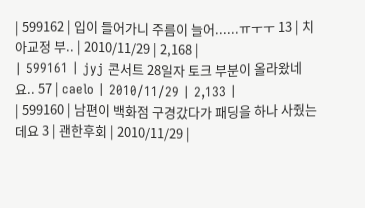| 599162 | 입이 들어가니 주름이 늘어......ㅠㅜㅜ 13 | 치아교정 부.. | 2010/11/29 | 2,168 |
| 599161 | jyj 콘서트 28일자 토크 부분이 올라왔네요.. 57 | caelo | 2010/11/29 | 2,133 |
| 599160 | 남편이 백화점 구경갔다가 패딩을 하나 사줬는데요 3 | 괜한후회 | 2010/11/29 |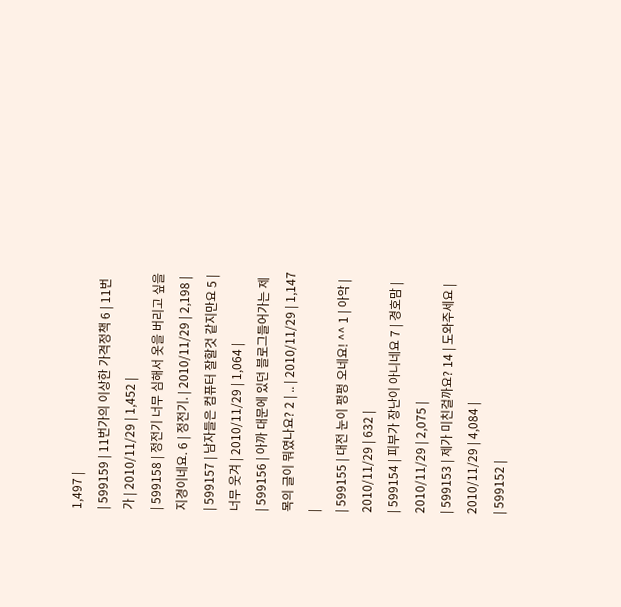1,497 |
| 599159 | 11번가의 이상한 가격정책 6 | 11번가 | 2010/11/29 | 1,452 |
| 599158 | 정전기 너무 심해서 옷을 버리고 싶을 지경이네요. 6 | 정전기. | 2010/11/29 | 2,198 |
| 599157 | 남자들은 컴퓨터 잘할것 같지만요 5 | 너무 웃겨 | 2010/11/29 | 1,064 |
| 599156 | 아까 대문에 있던 블로그들어가는 제목의 글이 뭐였나요? 2 | .. | 2010/11/29 | 1,147 |
| 599155 | 대전 눈이 펑펑 오네요! ^^ 1 | 아악 | 2010/11/29 | 632 |
| 599154 | 피부가 장난이 아니네요 7 | 경호맘 | 2010/11/29 | 2,075 |
| 599153 | 제가 미친걸까요? 14 | 도와주세요 | 2010/11/29 | 4,084 |
| 599152 |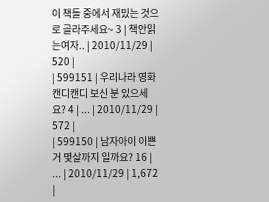이 책들 중에서 재밌는 것으로 골라주세요~ 3 | 책안읽는여자.. | 2010/11/29 | 520 |
| 599151 | 우리나라 영화 캔디캔디 보신 분 있으세요? 4 | ... | 2010/11/29 | 572 |
| 599150 | 남자아이 이쁜거 몇살까지 일까요? 16 | ... | 2010/11/29 | 1,672 |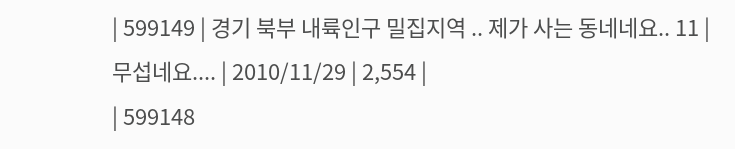| 599149 | 경기 북부 내륙인구 밀집지역 .. 제가 사는 동네네요.. 11 | 무섭네요.... | 2010/11/29 | 2,554 |
| 599148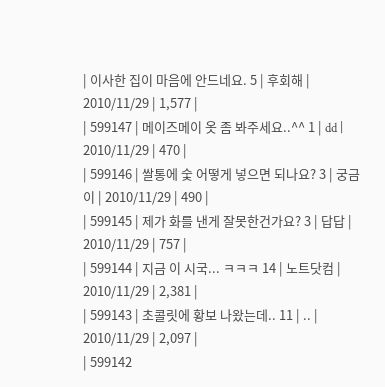| 이사한 집이 마음에 안드네요. 5 | 후회해 | 2010/11/29 | 1,577 |
| 599147 | 메이즈메이 옷 좀 봐주세요..^^ 1 | dd | 2010/11/29 | 470 |
| 599146 | 쌀통에 숯 어떻게 넣으면 되나요? 3 | 궁금이 | 2010/11/29 | 490 |
| 599145 | 제가 화를 낸게 잘못한건가요? 3 | 답답 | 2010/11/29 | 757 |
| 599144 | 지금 이 시국... ㅋㅋㅋ 14 | 노트닷컴 | 2010/11/29 | 2,381 |
| 599143 | 초콜릿에 황보 나왔는데.. 11 | .. | 2010/11/29 | 2,097 |
| 599142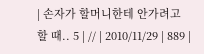| 손자가 할머니한테 안가려고 할 때.. 5 | // | 2010/11/29 | 889 |